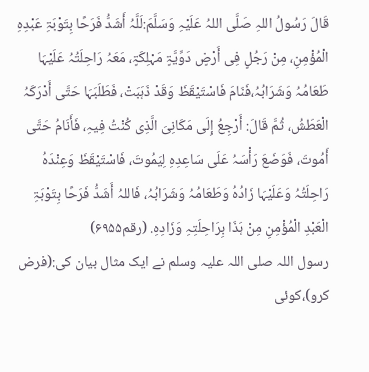قَالَ رَسُولُ اللہِ صَلَّی اللہُ عَلَیْہِ وَسَلَّمَ:لَلَّہُ أَشَدُّ فَرَحًا بِتَوْبَۃِ عَبْدِہِ الْمُؤْمِنِ، مِنْ رَجُلٍ فِی أَرْضٍ دَوِّیَّۃٍ مَہْلِکَۃٍ، مَعَہُ رَاحِلَتُہُ عَلَیْہَا طَعَامُہُ وَشَرَابُہُ،فَنَامَ فَاسْتَیْقَظَ وَقَدْ ذَہَبَتْ، فَطَلَبَہَا حَتَّی أَدْرَکَہُ الْعَطَشُ، ثُمَّ قَالَ: أَرْجِعُ إِلَی مَکَانِیَ الَّذِی کُنْتُ فِیہِ، فَأَنَامُ حَتَّی أَمُوتَ، فَوَضَعَ رَأْسَہُ عَلَی سَاعِدِہِ لِیَمُوتَ، فَاسْتَیْقَظَ وَعِنْدَہُ رَاحِلَتُہُ وَعَلَیْہَا زَادُہُ وَطَعَامُہُ وَشَرَابُہُ، فَاللہُ أَشَدُّ فَرَحًا بِتَوْبَۃِ الْعَبْدِ الْمُؤْمِنِ مِنْ ہَذَا بِرَاحِلَتِہِ وَزَادِہِ. (رقم۶۹۵۵)
رسول اللہ صلی اللہ علیہ وسلم نے ایک مثال بیان کی:(فرض کرو)،کوئی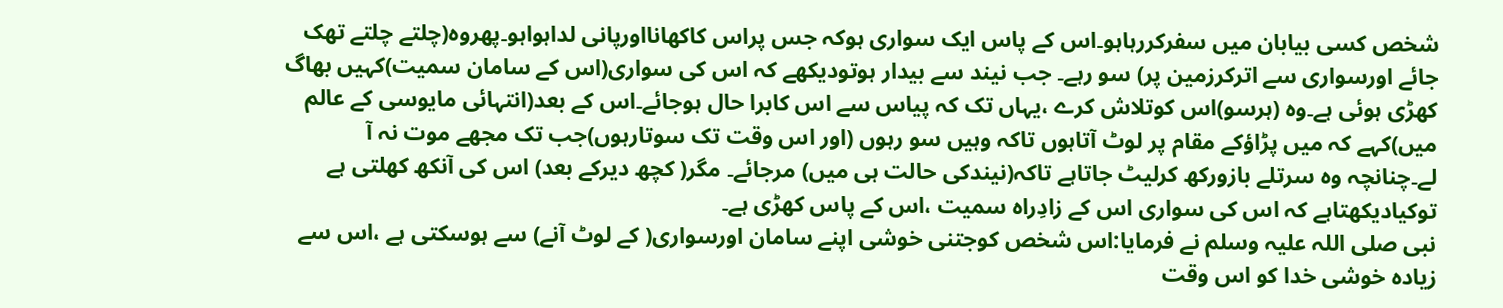شخص کسی بیابان میں سفرکررہاہو۔اس کے پاس ایک سواری ہوکہ جس پراس کاکھانااورپانی لداہواہو۔پھروہ(چلتے چلتے تھک جائے اورسواری سے اترکرزمین پر) سو رہے۔ جب نیند سے بیدار ہوتودیکھے کہ اس کی سواری(اس کے سامان سمیت)کہیں بھاگ کھڑی ہوئی ہے۔وہ (ہرسو)اس کوتلاش کرے ،یہاں تک کہ پیاس سے اس کابرا حال ہوجائے۔اس کے بعد(انتہائی مایوسی کے عالم میں)کہے کہ میں پڑاؤکے مقام پر لوٹ آتاہوں تاکہ وہیں سو رہوں (اور اس وقت تک سوتارہوں)جب تک مجھے موت نہ آ لے۔چنانچہ وہ سرتلے بازورکھ کرلیٹ جاتاہے تاکہ(نیندکی حالت ہی میں) مرجائے۔ مگر( کچھ دیرکے بعد) اس کی آنکھ کھلتی ہے توکیادیکھتاہے کہ اس کی سواری اس کے زادِراہ سمیت ،اس کے پاس کھڑی ہے۔
نبی صلی اللہ علیہ وسلم نے فرمایا:اس شخص کوجتنی خوشی اپنے سامان اورسواری( کے لوٹ آنے) سے ہوسکتی ہے ،اس سے زیادہ خوشی خدا کو اس وقت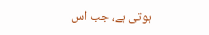ہوتی ہے، جب اس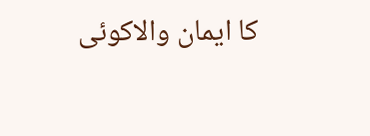کا ایمان والاکوئی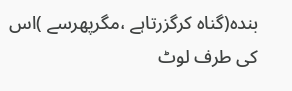بندہ(گناہ کرگزرتاہے ،مگرپھرسے )اس کی طرف لوٹ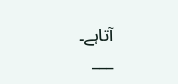آتاہے۔
___